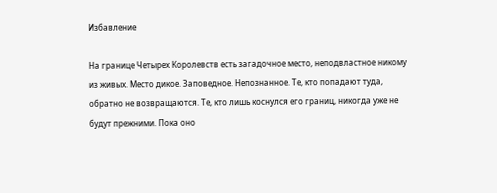Избавление

На границе Четырех Королевств есть загадочное место, неподвластное никому из живых. Место дикое. Заповедное. Непознанное. Те, кто попадают туда, обратно не возвращаются. Те, кто лишь коснулся его границ, никогда уже не будут прежними. Пока оно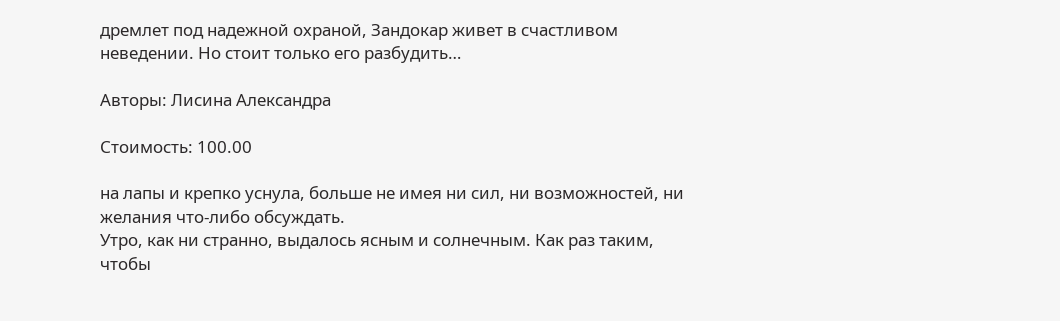дремлет под надежной охраной, Зандокар живет в счастливом неведении. Но стоит только его разбудить…

Авторы: Лисина Александра

Стоимость: 100.00

на лапы и крепко уснула, больше не имея ни сил, ни возможностей, ни желания что-либо обсуждать.
Утро, как ни странно, выдалось ясным и солнечным. Как раз таким, чтобы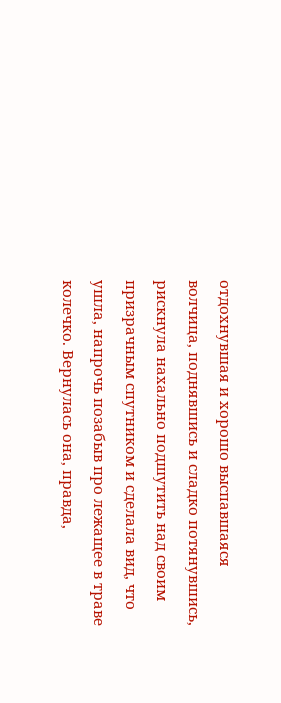отдохнувшая и хорошо выспавшаяся волчица, поднявшись и сладко потянувшись, рискнула нахально подшутить над своим призрачным спутником и сделала вид, что ушла, напрочь позабыв про лежащее в траве колечко. Вернулась она, правда,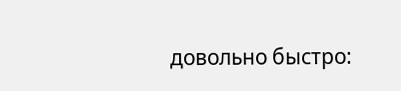довольно быстро: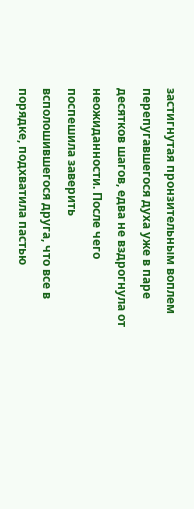застигнутая пронзительным воплем перепугавшегося духа уже в паре десятков шагов, едва не вздрогнула от неожиданности. После чего поспешила заверить всполошившегося друга, что все в порядке, подхватила пастью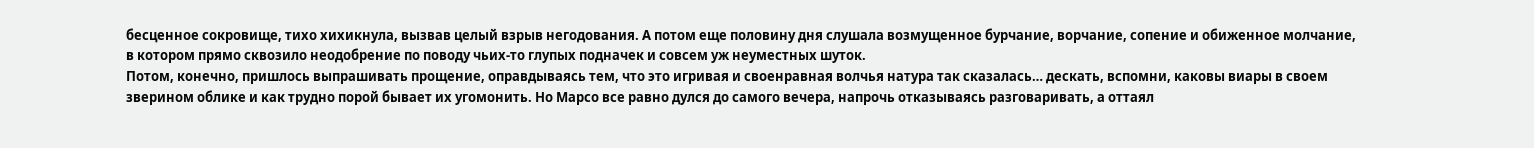бесценное сокровище, тихо хихикнула, вызвав целый взрыв негодования. А потом еще половину дня слушала возмущенное бурчание, ворчание, сопение и обиженное молчание, в котором прямо сквозило неодобрение по поводу чьих-то глупых подначек и совсем уж неуместных шуток.
Потом, конечно, пришлось выпрашивать прощение, оправдываясь тем, что это игривая и своенравная волчья натура так сказалась… дескать, вспомни, каковы виары в своем зверином облике и как трудно порой бывает их угомонить. Но Марсо все равно дулся до самого вечера, напрочь отказываясь разговаривать, а оттаял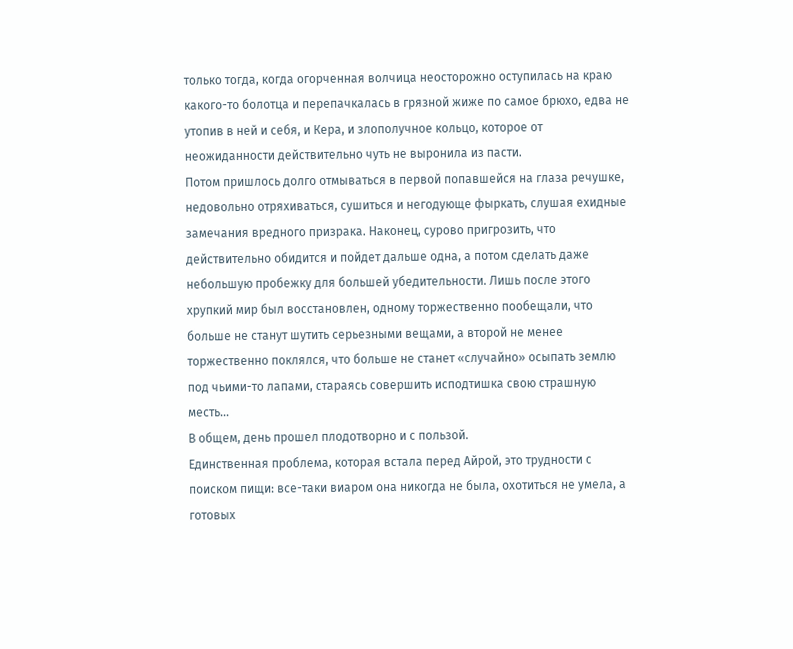только тогда, когда огорченная волчица неосторожно оступилась на краю какого-то болотца и перепачкалась в грязной жиже по самое брюхо, едва не утопив в ней и себя, и Кера, и злополучное кольцо, которое от неожиданности действительно чуть не выронила из пасти.
Потом пришлось долго отмываться в первой попавшейся на глаза речушке, недовольно отряхиваться, сушиться и негодующе фыркать, слушая ехидные замечания вредного призрака. Наконец, сурово пригрозить, что действительно обидится и пойдет дальше одна, а потом сделать даже небольшую пробежку для большей убедительности. Лишь после этого хрупкий мир был восстановлен, одному торжественно пообещали, что больше не станут шутить серьезными вещами, а второй не менее торжественно поклялся, что больше не станет «случайно» осыпать землю под чьими-то лапами, стараясь совершить исподтишка свою страшную месть…
В общем, день прошел плодотворно и с пользой.
Единственная проблема, которая встала перед Айрой, это трудности с поиском пищи: все-таки виаром она никогда не была, охотиться не умела, а готовых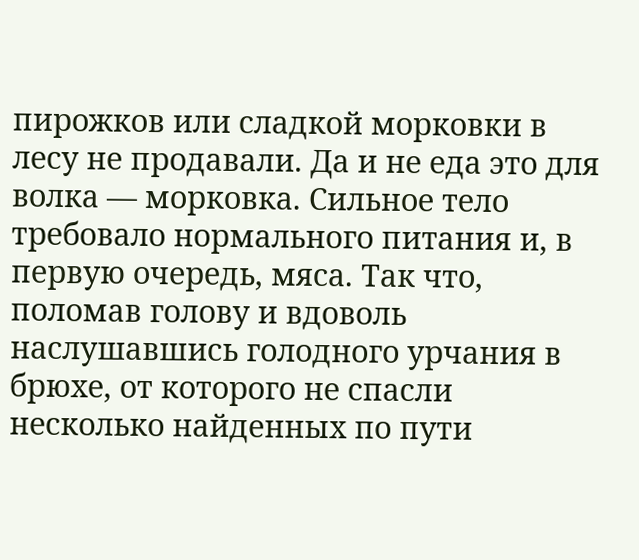пирожков или сладкой морковки в лесу не продавали. Да и не еда это для волка — морковка. Сильное тело требовало нормального питания и, в первую очередь, мяса. Так что, поломав голову и вдоволь наслушавшись голодного урчания в брюхе, от которого не спасли несколько найденных по пути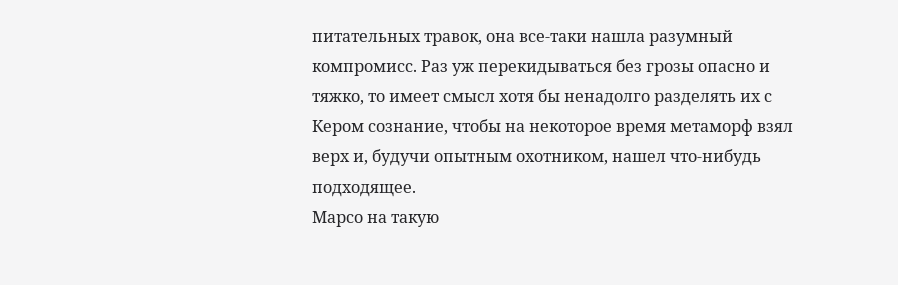питательных травок, она все-таки нашла разумный компромисс. Раз уж перекидываться без грозы опасно и тяжко, то имеет смысл хотя бы ненадолго разделять их с Кером сознание, чтобы на некоторое время метаморф взял верх и, будучи опытным охотником, нашел что-нибудь подходящее.
Марсо на такую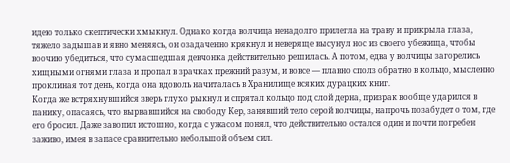идею только скептически хмыкнул. Однако когда волчица ненадолго прилегла на траву и прикрыла глаза, тяжело задышав и явно меняясь, он озадаченно крякнул и неверяще высунул нос из своего убежища, чтобы воочию убедиться, что сумасшедшая девчонка действительно решилась. А потом, едва у волчицы загорелись хищными огнями глаза и пропал в зрачках прежний разум, и вовсе — плавно сполз обратно в кольцо, мысленно проклиная тот день, когда она вдоволь начиталась в Хранилище всяких дурацких книг.
Когда же встряхнувшийся зверь глухо рыкнул и спрятал кольцо под слой дерна, призрак вообще ударился в панику, опасаясь, что вырвавшийся на свободу Кер, занявший тело серой волчицы, напрочь позабудет о том, где его бросил. Даже завопил истошно, когда с ужасом понял, что действительно остался один и почти погребен заживо, имея в запасе сравнительно небольшой объем сил.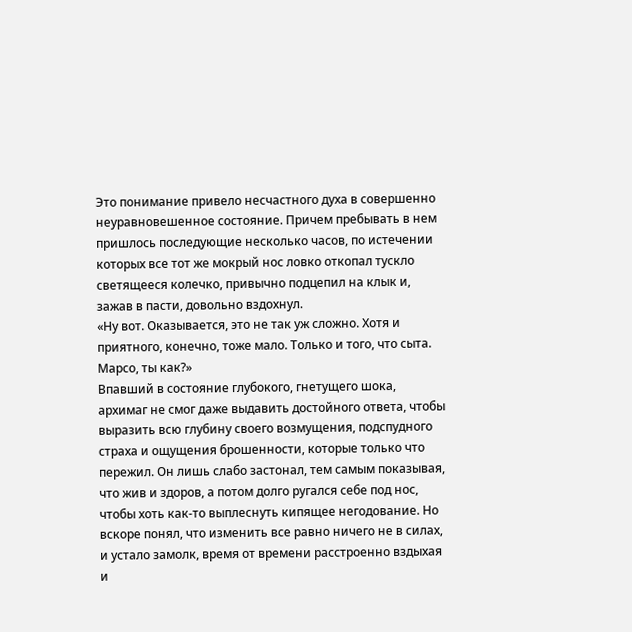Это понимание привело несчастного духа в совершенно неуравновешенное состояние. Причем пребывать в нем пришлось последующие несколько часов, по истечении которых все тот же мокрый нос ловко откопал тускло светящееся колечко, привычно подцепил на клык и, зажав в пасти, довольно вздохнул.
«Ну вот. Оказывается, это не так уж сложно. Хотя и приятного, конечно, тоже мало. Только и того, что сыта. Марсо, ты как?»
Впавший в состояние глубокого, гнетущего шока, архимаг не смог даже выдавить достойного ответа, чтобы выразить всю глубину своего возмущения, подспудного страха и ощущения брошенности, которые только что пережил. Он лишь слабо застонал, тем самым показывая, что жив и здоров, а потом долго ругался себе под нос, чтобы хоть как-то выплеснуть кипящее негодование. Но вскоре понял, что изменить все равно ничего не в силах, и устало замолк, время от времени расстроенно вздыхая и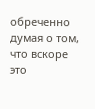обреченно думая о том, что вскоре это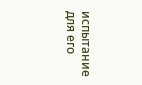испытание для его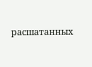расшатанных